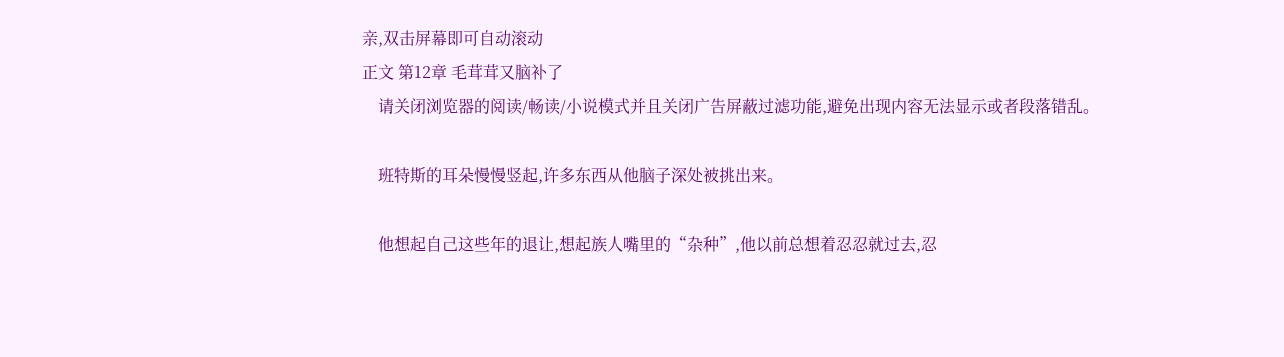亲,双击屏幕即可自动滚动
正文 第12章 毛茸茸又脑补了
    请关闭浏览器的阅读/畅读/小说模式并且关闭广告屏蔽过滤功能,避免出现内容无法显示或者段落错乱。

    班特斯的耳朵慢慢竖起,许多东西从他脑子深处被挑出来。

    他想起自己这些年的退让,想起族人嘴里的“杂种”,他以前总想着忍忍就过去,忍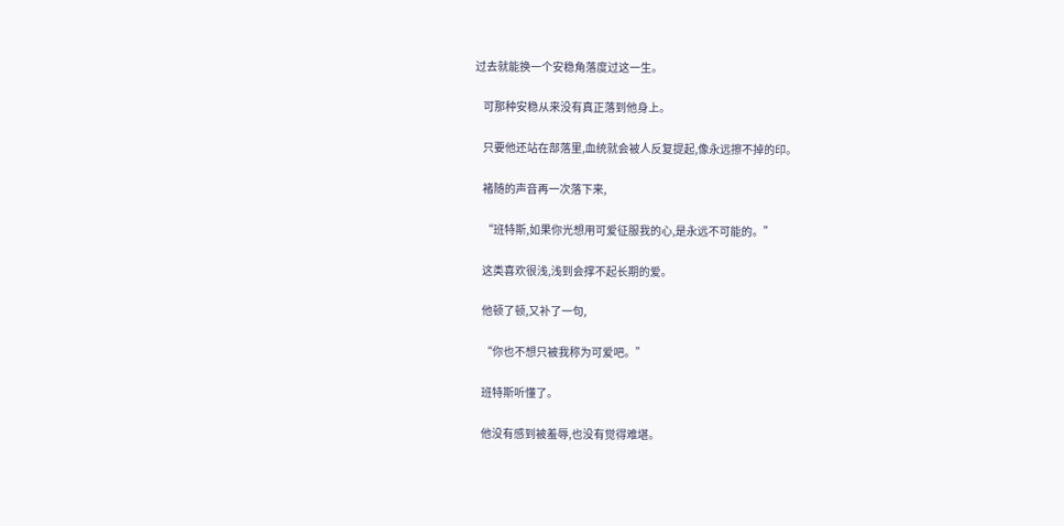过去就能换一个安稳角落度过这一生。

    可那种安稳从来没有真正落到他身上。

    只要他还站在部落里,血统就会被人反复提起,像永远擦不掉的印。

    褚随的声音再一次落下来,

    “班特斯,如果你光想用可爱征服我的心,是永远不可能的。”

    这类喜欢很浅,浅到会撑不起长期的爱。

    他顿了顿,又补了一句,

    “你也不想只被我称为可爱吧。”

    班特斯听懂了。

    他没有感到被羞辱,也没有觉得难堪。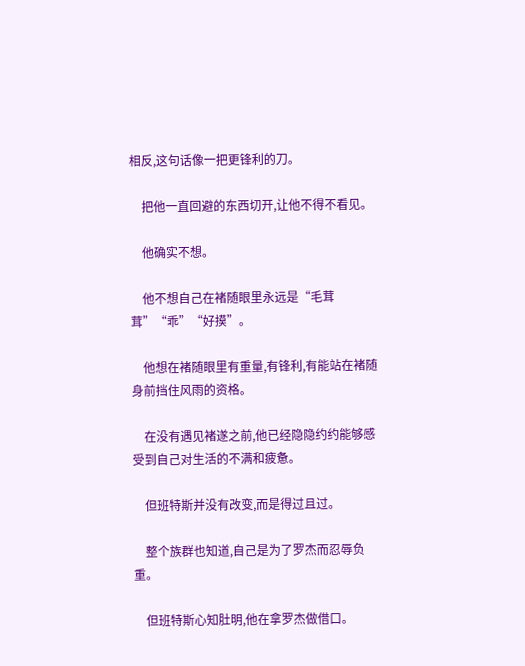相反,这句话像一把更锋利的刀。

    把他一直回避的东西切开,让他不得不看见。

    他确实不想。

    他不想自己在褚随眼里永远是“毛茸茸”“乖”“好摸”。

    他想在褚随眼里有重量,有锋利,有能站在褚随身前挡住风雨的资格。

    在没有遇见褚遂之前,他已经隐隐约约能够感受到自己对生活的不满和疲惫。

    但班特斯并没有改变,而是得过且过。

    整个族群也知道,自己是为了罗杰而忍辱负重。

    但班特斯心知肚明,他在拿罗杰做借口。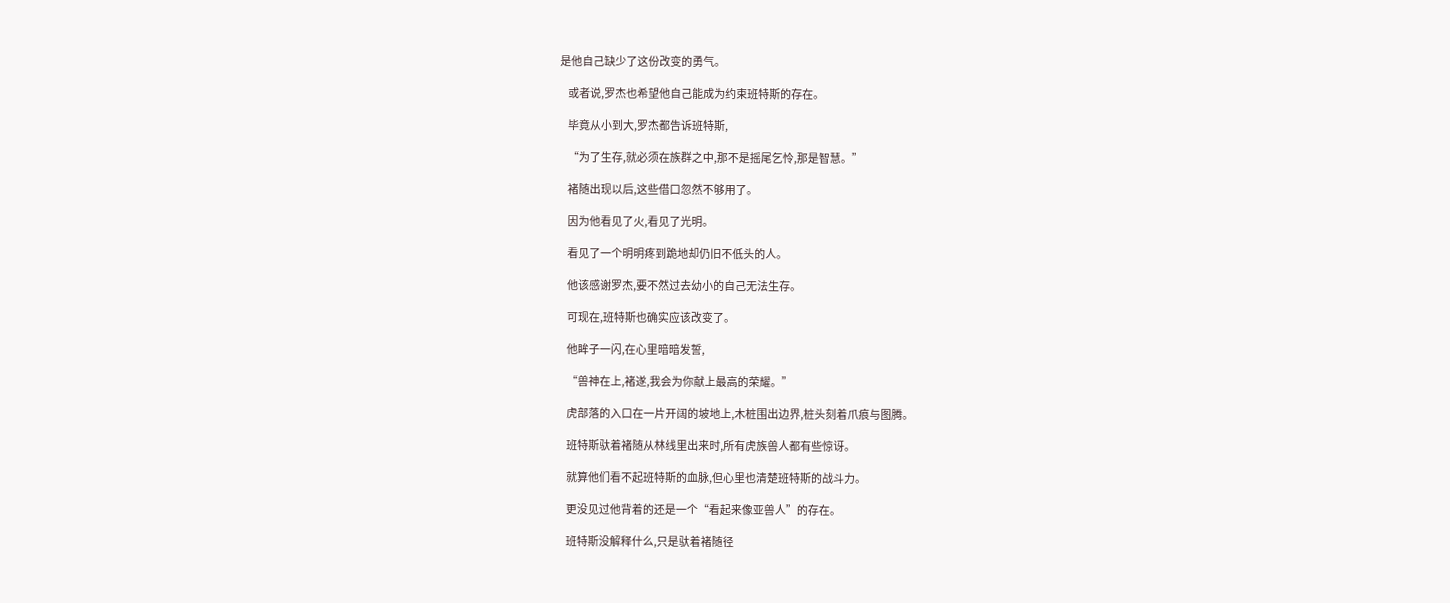是他自己缺少了这份改变的勇气。

    或者说,罗杰也希望他自己能成为约束班特斯的存在。

    毕竟从小到大,罗杰都告诉班特斯,

    “为了生存,就必须在族群之中,那不是摇尾乞怜,那是智慧。”

    褚随出现以后,这些借口忽然不够用了。

    因为他看见了火,看见了光明。

    看见了一个明明疼到跪地却仍旧不低头的人。

    他该感谢罗杰,要不然过去幼小的自己无法生存。

    可现在,班特斯也确实应该改变了。

    他眸子一闪,在心里暗暗发誓,

    “兽神在上,褚遂,我会为你献上最高的荣耀。”

    虎部落的入口在一片开阔的坡地上,木桩围出边界,桩头刻着爪痕与图腾。

    班特斯驮着褚随从林线里出来时,所有虎族兽人都有些惊讶。

    就算他们看不起班特斯的血脉,但心里也清楚班特斯的战斗力。

    更没见过他背着的还是一个“看起来像亚兽人”的存在。

    班特斯没解释什么,只是驮着褚随径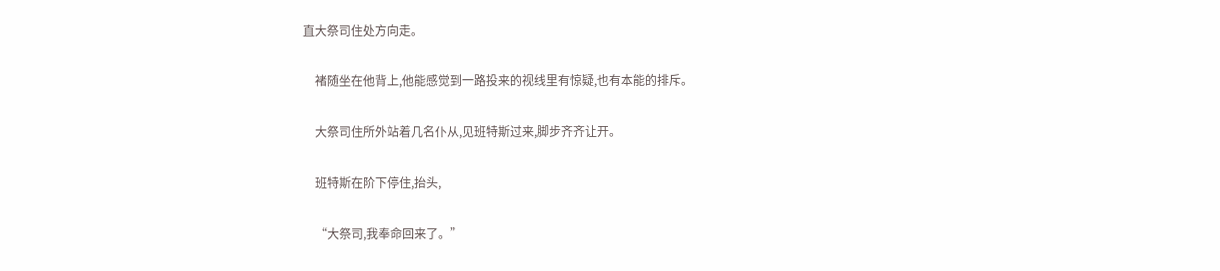直大祭司住处方向走。

    褚随坐在他背上,他能感觉到一路投来的视线里有惊疑,也有本能的排斥。

    大祭司住所外站着几名仆从,见班特斯过来,脚步齐齐让开。

    班特斯在阶下停住,抬头,

    “大祭司,我奉命回来了。”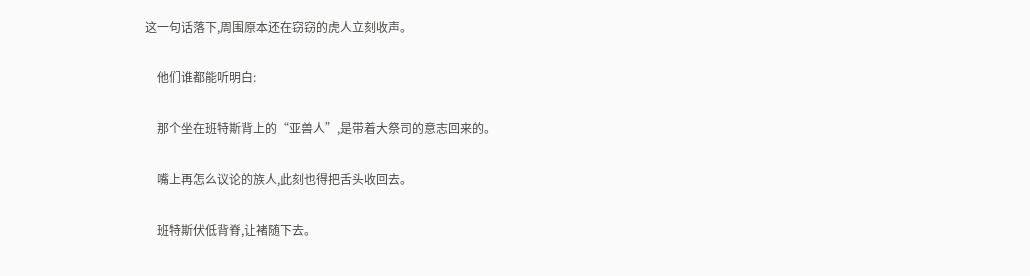这一句话落下,周围原本还在窃窃的虎人立刻收声。

    他们谁都能听明白:

    那个坐在班特斯背上的“亚兽人”,是带着大祭司的意志回来的。

    嘴上再怎么议论的族人,此刻也得把舌头收回去。

    班特斯伏低背脊,让褚随下去。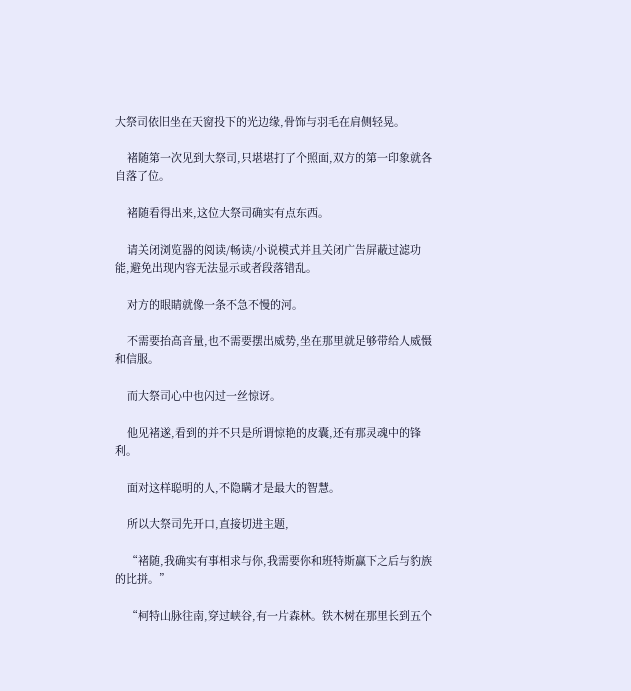大祭司依旧坐在天窗投下的光边缘,骨饰与羽毛在肩侧轻晃。

    褚随第一次见到大祭司,只堪堪打了个照面,双方的第一印象就各自落了位。

    褚随看得出来,这位大祭司确实有点东西。

    请关闭浏览器的阅读/畅读/小说模式并且关闭广告屏蔽过滤功能,避免出现内容无法显示或者段落错乱。

    对方的眼睛就像一条不急不慢的河。

    不需要抬高音量,也不需要摆出威势,坐在那里就足够带给人威慑和信服。

    而大祭司心中也闪过一丝惊讶。

    他见褚遂,看到的并不只是所谓惊艳的皮囊,还有那灵魂中的锋利。

    面对这样聪明的人,不隐瞒才是最大的智慧。

    所以大祭司先开口,直接切进主题,

    “褚随,我确实有事相求与你,我需要你和班特斯赢下之后与豹族的比拼。”

    “柯特山脉往南,穿过峡谷,有一片森林。铁木树在那里长到五个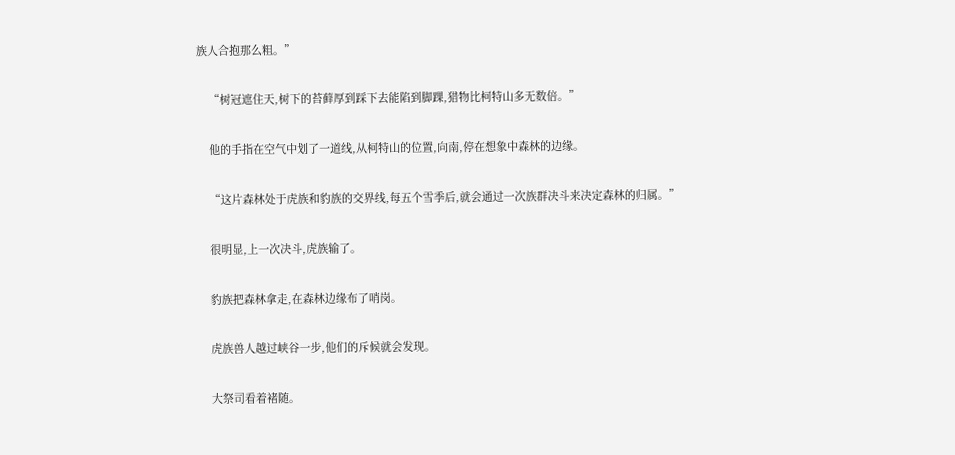族人合抱那么粗。”

    “树冠遮住天,树下的苔藓厚到踩下去能陷到脚踝,猎物比柯特山多无数倍。”

    他的手指在空气中划了一道线,从柯特山的位置,向南,停在想象中森林的边缘。

    “这片森林处于虎族和豹族的交界线,每五个雪季后,就会通过一次族群决斗来决定森林的归属。”

    很明显,上一次决斗,虎族输了。

    豹族把森林拿走,在森林边缘布了哨岗。

    虎族兽人越过峡谷一步,他们的斥候就会发现。

    大祭司看着褚随。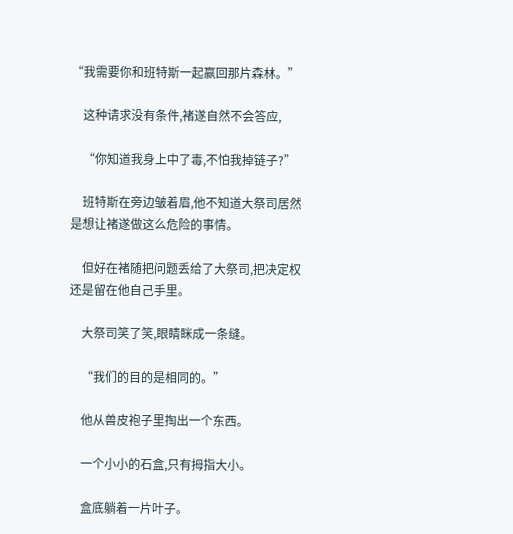“我需要你和班特斯一起赢回那片森林。”

    这种请求没有条件,褚遂自然不会答应,

    “你知道我身上中了毒,不怕我掉链子?”

    班特斯在旁边皱着眉,他不知道大祭司居然是想让褚遂做这么危险的事情。

    但好在褚随把问题丢给了大祭司,把决定权还是留在他自己手里。

    大祭司笑了笑,眼睛眯成一条缝。

    “我们的目的是相同的。”

    他从兽皮袍子里掏出一个东西。

    一个小小的石盒,只有拇指大小。

    盒底躺着一片叶子。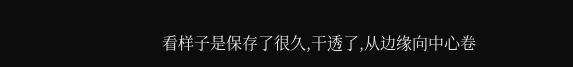看样子是保存了很久,干透了,从边缘向中心卷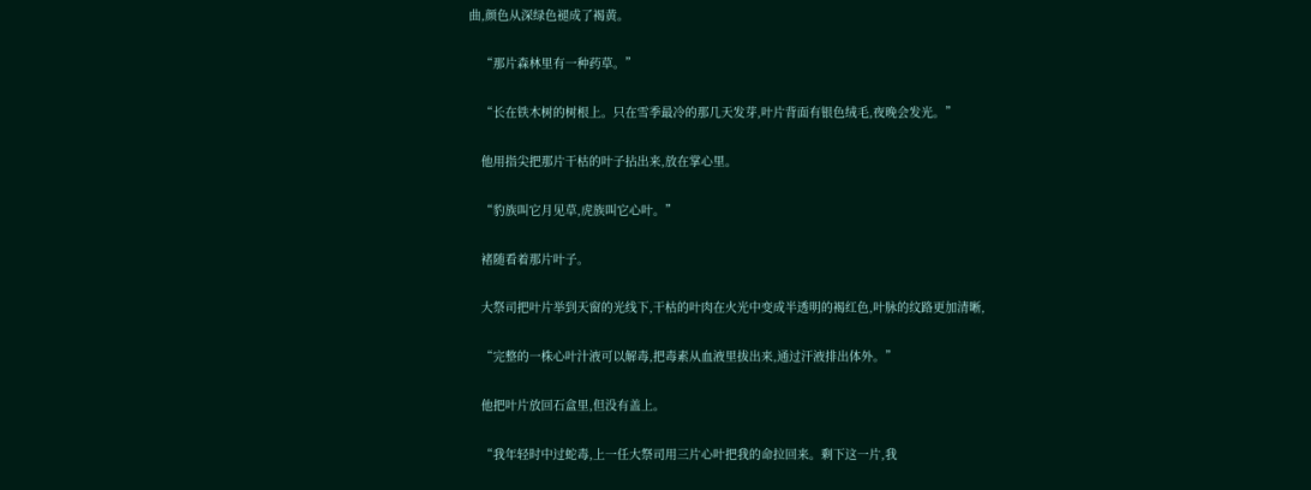曲,颜色从深绿色褪成了褐黄。

    “那片森林里有一种药草。”

    “长在铁木树的树根上。只在雪季最冷的那几天发芽,叶片背面有银色绒毛,夜晚会发光。”

    他用指尖把那片干枯的叶子拈出来,放在掌心里。

    “豹族叫它月见草,虎族叫它心叶。”

    褚随看着那片叶子。

    大祭司把叶片举到天窗的光线下,干枯的叶肉在火光中变成半透明的褐红色,叶脉的纹路更加清晰,

    “完整的一株心叶汁液可以解毒,把毒素从血液里拔出来,通过汗液排出体外。”

    他把叶片放回石盒里,但没有盖上。

    “我年轻时中过蛇毒,上一任大祭司用三片心叶把我的命拉回来。剩下这一片,我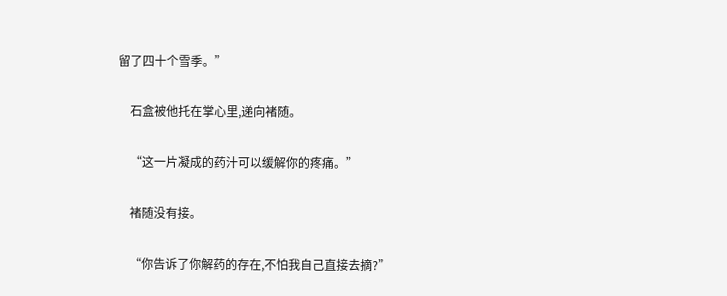留了四十个雪季。”

    石盒被他托在掌心里,递向褚随。

    “这一片凝成的药汁可以缓解你的疼痛。”

    褚随没有接。

    “你告诉了你解药的存在,不怕我自己直接去摘?”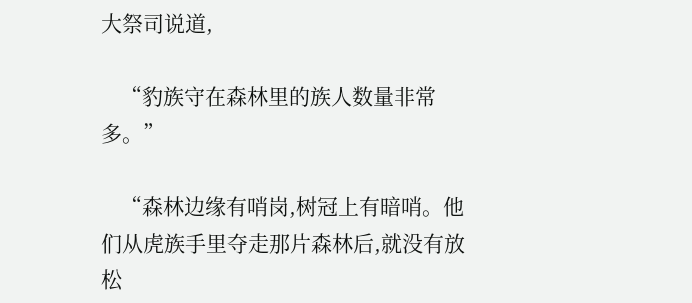大祭司说道,

    “豹族守在森林里的族人数量非常多。”

    “森林边缘有哨岗,树冠上有暗哨。他们从虎族手里夺走那片森林后,就没有放松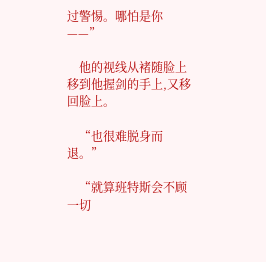过警惕。哪怕是你——”

    他的视线从褚随脸上移到他握剑的手上,又移回脸上。

    “也很难脱身而退。”

    “就算班特斯会不顾一切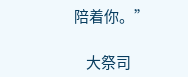陪着你。”

    大祭司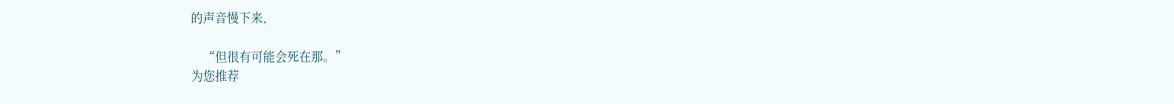的声音慢下来,

    “但很有可能会死在那。”
为您推荐